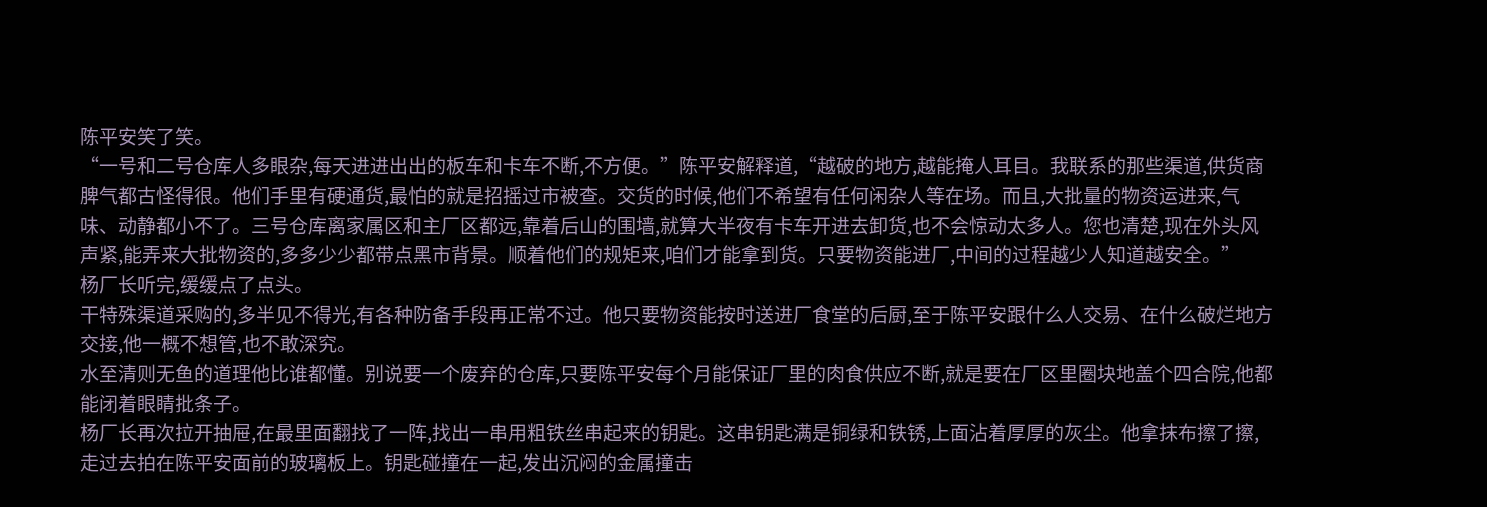陈平安笑了笑。
“一号和二号仓库人多眼杂,每天进进出出的板车和卡车不断,不方便。”陈平安解释道,“越破的地方,越能掩人耳目。我联系的那些渠道,供货商脾气都古怪得很。他们手里有硬通货,最怕的就是招摇过市被查。交货的时候,他们不希望有任何闲杂人等在场。而且,大批量的物资运进来,气味、动静都小不了。三号仓库离家属区和主厂区都远,靠着后山的围墙,就算大半夜有卡车开进去卸货,也不会惊动太多人。您也清楚,现在外头风声紧,能弄来大批物资的,多多少少都带点黑市背景。顺着他们的规矩来,咱们才能拿到货。只要物资能进厂,中间的过程越少人知道越安全。”
杨厂长听完,缓缓点了点头。
干特殊渠道采购的,多半见不得光,有各种防备手段再正常不过。他只要物资能按时送进厂食堂的后厨,至于陈平安跟什么人交易、在什么破烂地方交接,他一概不想管,也不敢深究。
水至清则无鱼的道理他比谁都懂。别说要一个废弃的仓库,只要陈平安每个月能保证厂里的肉食供应不断,就是要在厂区里圈块地盖个四合院,他都能闭着眼睛批条子。
杨厂长再次拉开抽屉,在最里面翻找了一阵,找出一串用粗铁丝串起来的钥匙。这串钥匙满是铜绿和铁锈,上面沾着厚厚的灰尘。他拿抹布擦了擦,走过去拍在陈平安面前的玻璃板上。钥匙碰撞在一起,发出沉闷的金属撞击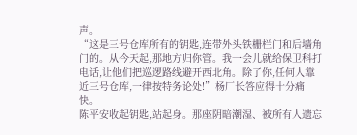声。
“这是三号仓库所有的钥匙,连带外头铁栅栏门和后墙角门的。从今天起,那地方归你管。我一会儿就给保卫科打电话,让他们把巡逻路线避开西北角。除了你,任何人靠近三号仓库,一律按特务论处!”杨厂长答应得十分痛快。
陈平安收起钥匙,站起身。那座阴暗潮湿、被所有人遗忘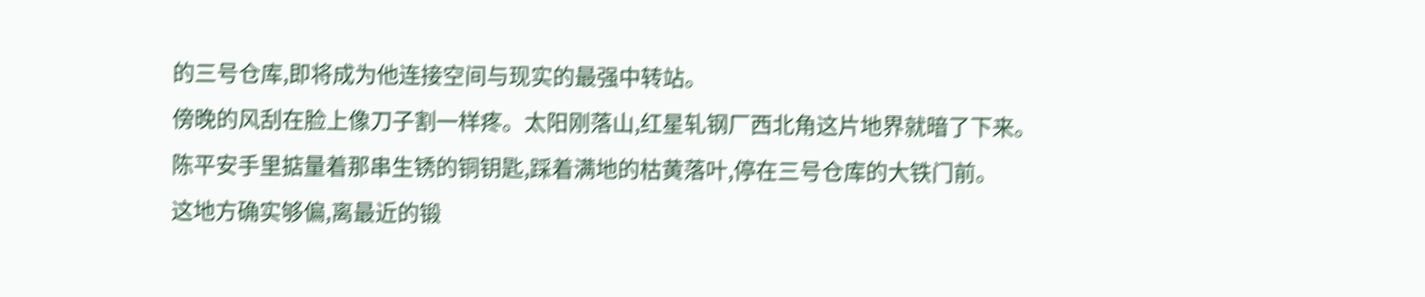的三号仓库,即将成为他连接空间与现实的最强中转站。
傍晚的风刮在脸上像刀子割一样疼。太阳刚落山,红星轧钢厂西北角这片地界就暗了下来。
陈平安手里掂量着那串生锈的铜钥匙,踩着满地的枯黄落叶,停在三号仓库的大铁门前。
这地方确实够偏,离最近的锻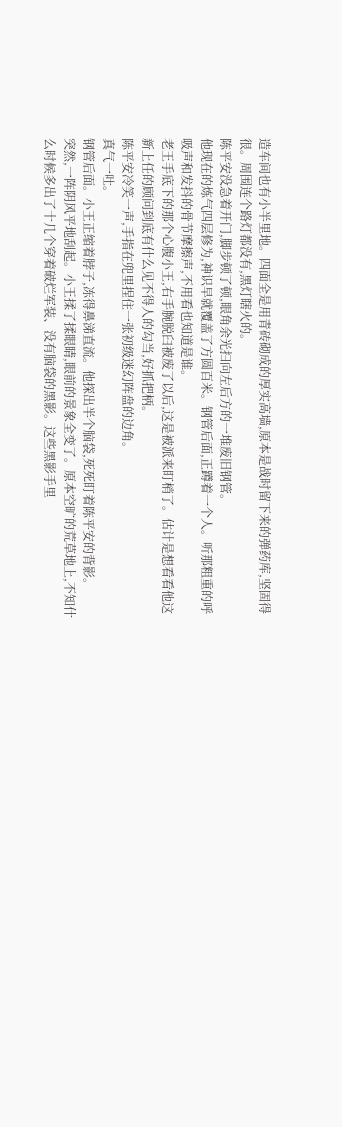造车间也有小半里地。四面全是用青砖砌成的厚实高墙,原本是战时留下来的弹药库,坚固得很。周围连个路灯都没有,黑灯瞎火的。
陈平安没急着开门,脚步顿了顿,眼角余光扫向左后方的一堆废旧钢管。
他现在的炼气四层修为,神识早就覆盖了方圆百米。钢管后面,正蹲着一个人。听那粗重的呼吸声和发抖的骨节摩擦声,不用看也知道是谁。
老王手底下的那个心腹小王,右手腕脱臼被废了以后,这是被派来盯梢了。估计是想看看他这新上任的顾问到底有什么见不得人的勾当,好抓把柄。
陈平安冷笑一声,手指在兜里捏住一张初级迷幻阵盘的边角。
真气一吐。
钢管后面。小王正缩着脖子,冻得鼻涕直流。他探出半个脑袋,死死盯着陈平安的背影。
突然,一阵阴风平地刮起。小王揉了揉眼睛,眼前的景象全变了。原本空旷的荒草地上,不知什么时候多出了十几个穿着破烂军装、没有脑袋的黑影。这些黑影手里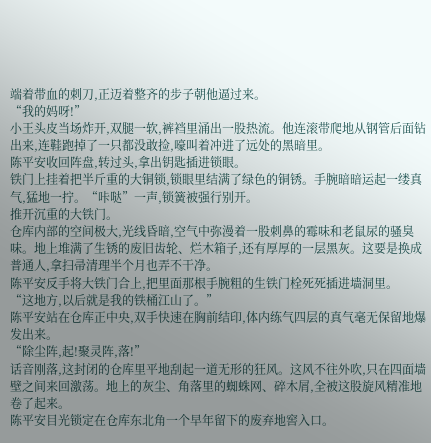端着带血的刺刀,正迈着整齐的步子朝他逼过来。
“我的妈呀!”
小王头皮当场炸开,双腿一软,裤裆里涌出一股热流。他连滚带爬地从钢管后面钻出来,连鞋跑掉了一只都没敢捡,嚎叫着冲进了远处的黑暗里。
陈平安收回阵盘,转过头,拿出钥匙插进锁眼。
铁门上挂着把半斤重的大铜锁,锁眼里结满了绿色的铜锈。手腕暗暗运起一缕真气,猛地一拧。“咔哒”一声,锁簧被强行别开。
推开沉重的大铁门。
仓库内部的空间极大,光线昏暗,空气中弥漫着一股刺鼻的霉味和老鼠尿的骚臭味。地上堆满了生锈的废旧齿轮、烂木箱子,还有厚厚的一层黑灰。这要是换成普通人,拿扫帚清理半个月也弄不干净。
陈平安反手将大铁门合上,把里面那根手腕粗的生铁门栓死死插进墙洞里。
“这地方,以后就是我的铁桶江山了。”
陈平安站在仓库正中央,双手快速在胸前结印,体内练气四层的真气毫无保留地爆发出来。
“除尘阵,起!聚灵阵,落!”
话音刚落,这封闭的仓库里平地刮起一道无形的狂风。这风不往外吹,只在四面墙壁之间来回激荡。地上的灰尘、角落里的蜘蛛网、碎木屑,全被这股旋风精准地卷了起来。
陈平安目光锁定在仓库东北角一个早年留下的废弃地窖入口。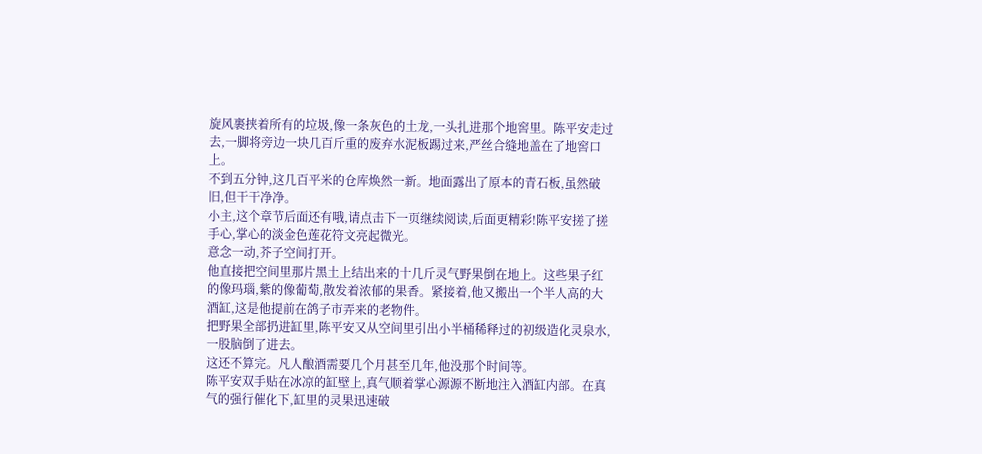旋风裹挟着所有的垃圾,像一条灰色的土龙,一头扎进那个地窖里。陈平安走过去,一脚将旁边一块几百斤重的废弃水泥板踢过来,严丝合缝地盖在了地窖口上。
不到五分钟,这几百平米的仓库焕然一新。地面露出了原本的青石板,虽然破旧,但干干净净。
小主,这个章节后面还有哦,请点击下一页继续阅读,后面更精彩!陈平安搓了搓手心,掌心的淡金色莲花符文亮起微光。
意念一动,芥子空间打开。
他直接把空间里那片黑土上结出来的十几斤灵气野果倒在地上。这些果子红的像玛瑙,紫的像葡萄,散发着浓郁的果香。紧接着,他又搬出一个半人高的大酒缸,这是他提前在鸽子市弄来的老物件。
把野果全部扔进缸里,陈平安又从空间里引出小半桶稀释过的初级造化灵泉水,一股脑倒了进去。
这还不算完。凡人酿酒需要几个月甚至几年,他没那个时间等。
陈平安双手贴在冰凉的缸壁上,真气顺着掌心源源不断地注入酒缸内部。在真气的强行催化下,缸里的灵果迅速破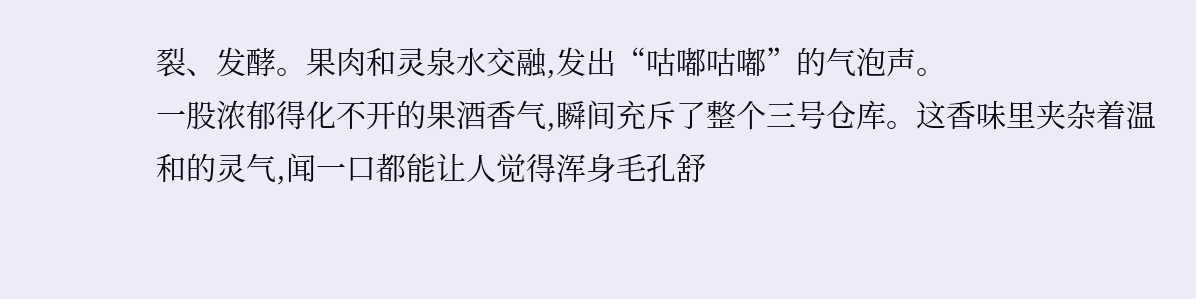裂、发酵。果肉和灵泉水交融,发出“咕嘟咕嘟”的气泡声。
一股浓郁得化不开的果酒香气,瞬间充斥了整个三号仓库。这香味里夹杂着温和的灵气,闻一口都能让人觉得浑身毛孔舒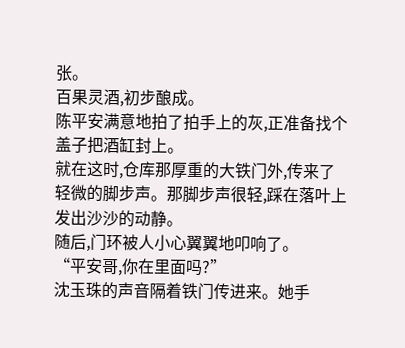张。
百果灵酒,初步酿成。
陈平安满意地拍了拍手上的灰,正准备找个盖子把酒缸封上。
就在这时,仓库那厚重的大铁门外,传来了轻微的脚步声。那脚步声很轻,踩在落叶上发出沙沙的动静。
随后,门环被人小心翼翼地叩响了。
“平安哥,你在里面吗?”
沈玉珠的声音隔着铁门传进来。她手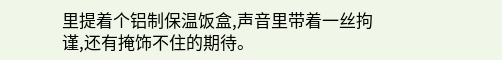里提着个铝制保温饭盒,声音里带着一丝拘谨,还有掩饰不住的期待。